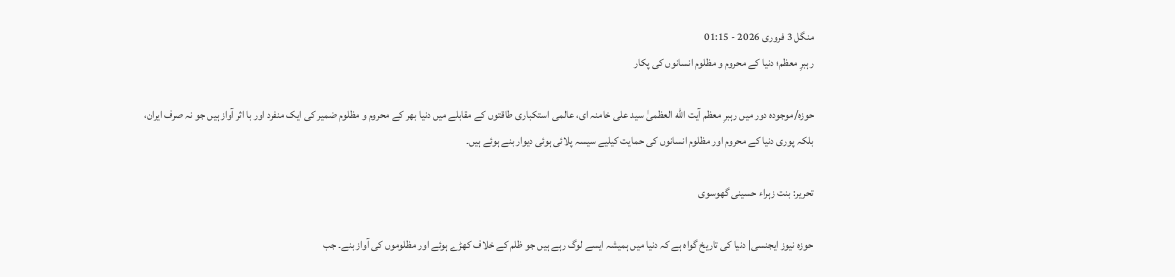منگل 3 فروری 2026 - 01:15
رہبرِ معظم؛ دنیا کے محروم و مظلوم انسانوں کی پکار

حوزہ/موجودہ دور میں رہبرِ معظم آیت الله العظمیٰ سید علی خامنہ ای، عالمی استکباری طاقتوں کے مقابلے میں دنیا بھر کے محروم و مظلوم ضمیر کی ایک منفرد اور با اثر آواز ہیں جو نہ صرف ایران، بلکہ پوری دنیا کے محروم اور مظلوم انسانوں کی حمایت کیلیے سیسہ پلائی ہوئی دیوار بنے ہوئے ہیں۔

تحریر: بنت زہراء حسینی گھوسوی

حوزہ نیوز ایجنسی| دنیا کی تاریخ گواہ ہے کہ دنیا میں ہمیشہ ایسے لوگ رہے ہیں جو ظلم کے خلاف کھڑے ہوئے اور مظلوموں کی آواز بنے۔ جب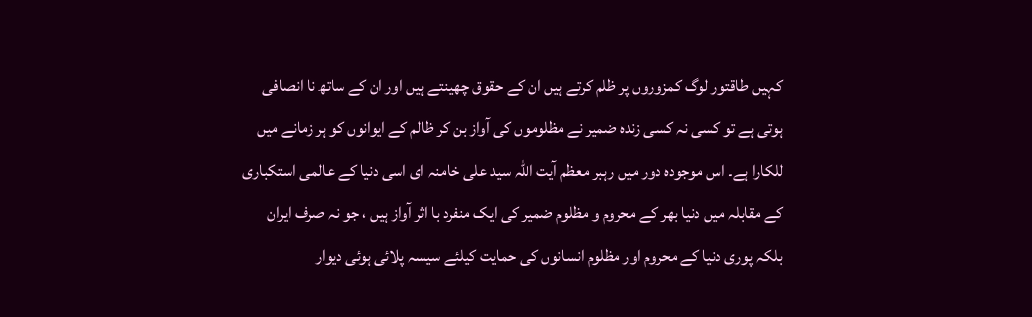کہیں طاقتور لوگ کمزوروں پر ظلم کرتے ہیں ان کے حقوق چھینتے ہیں اور ان کے ساتھ نا انصافی ہوتی ہے تو کسی نہ کسی زندہ ضمیر نے مظلوموں کی آواز بن کر ظالم کے ایوانوں کو ہر زمانے میں للکارا ہے۔ اس موجودہ دور میں رہبر معظم آیت اللہ سید علی خامنہ ای اسی دنیا کے عالمی استکباری کے مقابلہ میں دنیا بھر کے محروم و مظلوم ضمیر کی ایک منفرد با اثر آواز ہیں ، جو نہ صرف ایران بلکہ پوری دنیا کے محروم اور مظلوم انسانوں کی حمایت کیلئے سیسہ پلائی ہوئی دیوار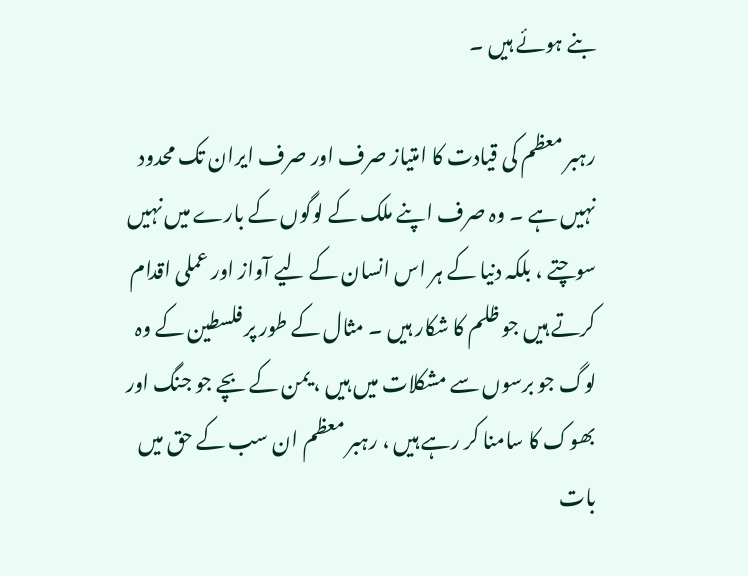بنے ہوئے ہیں ۔

رہبر معظم کی قیادت کا امتیاز صرف اور صرف ایران تک محدود نہیں ہے ۔ وہ صرف اپنے ملک کے لوگوں کے بارے میں نہیں سوچتے ، بلکہ دنیا کے ہر اس انسان کے لیے آواز اور عملی اقدام کرتے ہیں جو ظلم کا شکار ہیں ۔ مثال کے طور پر فلسطین کے وہ لوگ جو برسوں سے مشکلات میں ہیں ، یمن کے بچے جو جنگ اور بھوک کا سامنا کر رہے ہیں ، رہبر معظم ان سب کے حق میں بات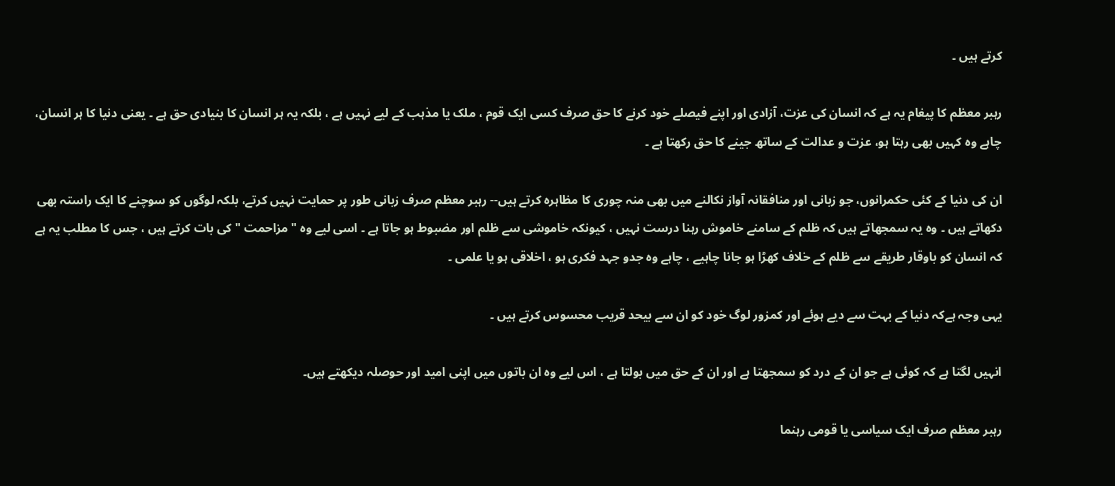کرتے ہیں ۔

رہبر معظم کا پیغام یہ ہے کہ انسان کی عزت، آزادی اور اپنے فیصلے خود کرنے کا حق صرف کسی ایک قوم ، ملک یا مذہب کے لیے نہیں ہے ، بلکہ یہ ہر انسان کا بنیادی حق ہے ۔ یعنی دنیا کا ہر انسان، چاہے وہ کہیں بھی رہتا ہو، عزت و عدالت کے ساتھ جینے کا حق رکھتا ہے ۔

ان کی دنیا کے کئی حکمرانوں، جو زبانی اور منافقانہ آواز نکالنے میں بھی منہ چوری کا مظاہرہ کرتے ہیں-- رہبر معظم صرف زبانی طور پر حمایت نہیں کرتے، بلکہ لوگوں کو سوچنے کا ایک راستہ بھی دکھاتے ہیں ۔ وہ یہ سمجھاتے ہیں کہ ظلم کے سامنے خاموش رہنا درست نہیں ، کیونکہ خاموشی سے ظلم اور مضبوط ہو جاتا ہے ۔ اسی لیے وہ " مزاحمت " کی بات کرتے ہیں ، جس کا مطلب یہ ہے کہ انسان کو باوقار طریقے سے ظلم کے خلاف کھڑا ہو جانا چاہیے ، چاہے وہ جدو جہد فکری ہو ، اخلاقی ہو یا علمی ۔

یہی وجہ ہےکہ دنیا کے بہت سے دیے ہوئے اور کمزور لوگ خود کو ان سے بیحد قریب محسوس کرتے ہیں ۔

انہیں لگتا ہے کہ کوئی ہے جو ان کے درد کو سمجھتا ہے اور ان کے حق میں بولتا ہے ، اس لیے وہ ان باتوں میں اپنی امید اور حوصلہ دیکھتے ہیں۔

رہبر معظم صرف ایک سیاسی یا قومی رہنما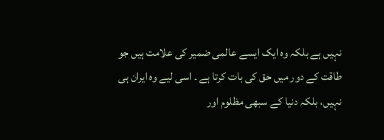نہیں ہے بلکہ وہ ایک ایسے عالمی ضمیر کی علامت ہیں جو طاقت کے دور میں حق کی بات کرتا ہے ۔ اسی لیے وہ ایران ہی نہیں، بلکہ دنیا کے سبھی مظلوم اور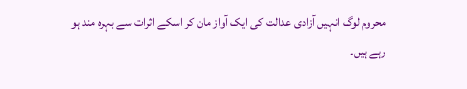محروم لوگ انہیں آزادی عدالت کی ایک آواز مان کر اسکے اثرات سے بہرہ مند ہو رہے ہیں۔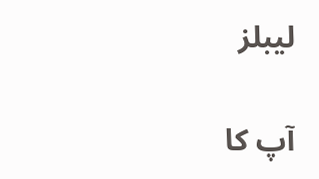لیبلز

آپ کا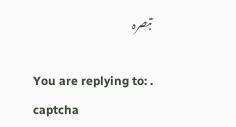تبصرہ

You are replying to: .
captcha